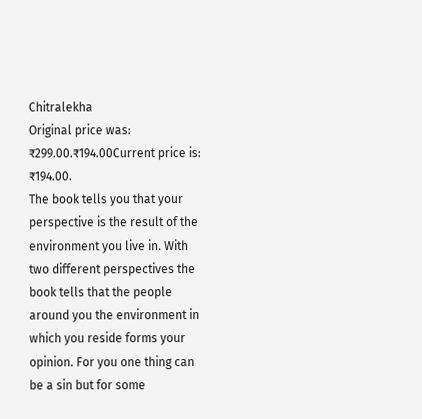Chitralekha
Original price was: ₹299.00.₹194.00Current price is: ₹194.00.
The book tells you that your perspective is the result of the environment you live in. With two different perspectives the book tells that the people around you the environment in which you reside forms your opinion. For you one thing can be a sin but for some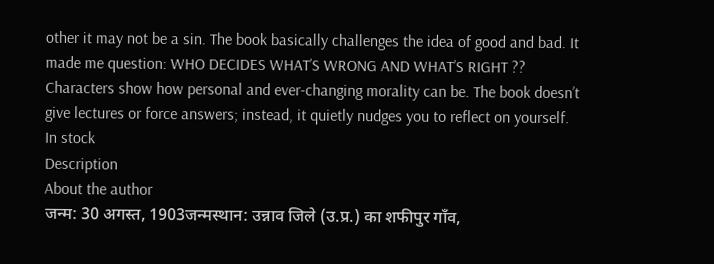other it may not be a sin. The book basically challenges the idea of good and bad. It made me question: WHO DECIDES WHAT’S WRONG AND WHAT’S RIGHT ?? Characters show how personal and ever-changing morality can be. The book doesn’t give lectures or force answers; instead, it quietly nudges you to reflect on yourself.
In stock
Description
About the author
जन्म: 30 अगस्त, 1903जन्मस्थान: उन्नाव जिले (उ.प्र.) का शफीपुर गाँव,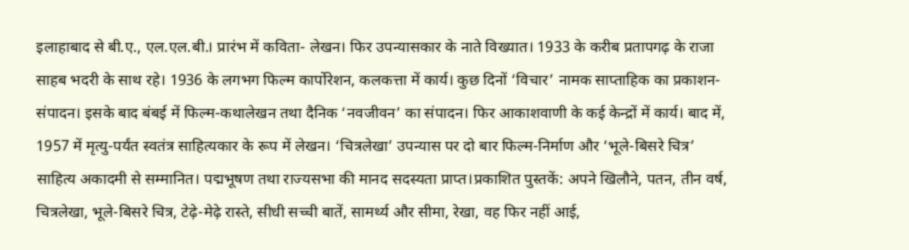इलाहाबाद से बी.ए., एल.एल.बी.। प्रारंभ में कविता- लेखन। फिर उपन्यासकार के नाते विख्यात। 1933 के करीब प्रतापगढ़ के राजा साहब भदरी के साथ रहे। 1936 के लगभग फिल्म कार्पोरेशन, कलकत्ता में कार्य। कुछ दिनों ‘विचार’ नामक साप्ताहिक का प्रकाशन-संपादन। इसके बाद बंबई में फिल्म-कथालेखन तथा दैनिक ‘नवजीवन’ का संपादन। फिर आकाशवाणी के कई केन्द्रों में कार्य। बाद में, 1957 में मृत्यु-पर्यंत स्वतंत्र साहित्यकार के रूप में लेखन। ‘चित्रलेखा’ उपन्यास पर दो बार फिल्म-निर्माण और ‘भूले-बिसरे चित्र’ साहित्य अकादमी से सम्मानित। पद्मभूषण तथा राज्यसभा की मानद सदस्यता प्राप्त।प्रकाशित पुस्तकें: अपने खिलौने, पतन, तीन वर्ष, चित्रलेखा, भूले-बिसरे चित्र, टेढ़े-मेढ़े रास्ते, सीधी सच्ची बातें, सामर्थ्य और सीमा, रेखा, वह फिर नहीं आई,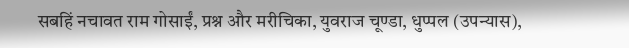सबहिं नचावत राम गोसाईं, प्रश्न और मरीचिका, युवराज चूण्डा, धुप्पल (उपन्यास),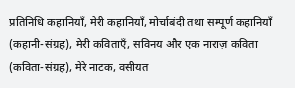प्रतिनिधि कहानियाँ, मेरी कहानियाँ, मोर्चाबंदी तथा सम्पूर्ण कहानियाँ (कहानी-संग्रह), मेरी कविताएँ, सविनय और एक नाराज़ कविता (कविता-संग्रह), मेरे नाटक, वसीयत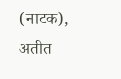(नाटक), अतीत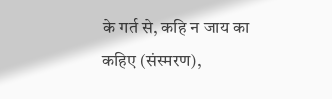के गर्त से, कहि न जाय का कहिए (संस्मरण),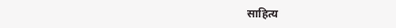साहित्य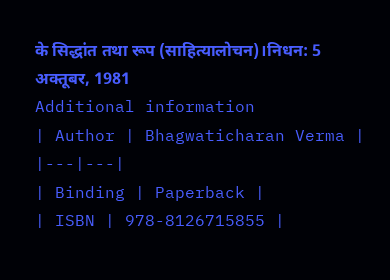के सिद्धांत तथा रूप (साहित्यालोचन)।निधन: 5 अक्तूबर, 1981
Additional information
| Author | Bhagwaticharan Verma |
|---|---|
| Binding | Paperback |
| ISBN | 978-8126715855 |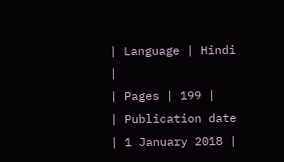| Language | Hindi |
| Pages | 199 |
| Publication date | 1 January 2018 |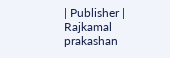| Publisher | Rajkamal prakashan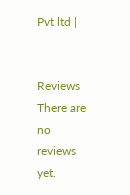Pvt ltd |


Reviews
There are no reviews yet.